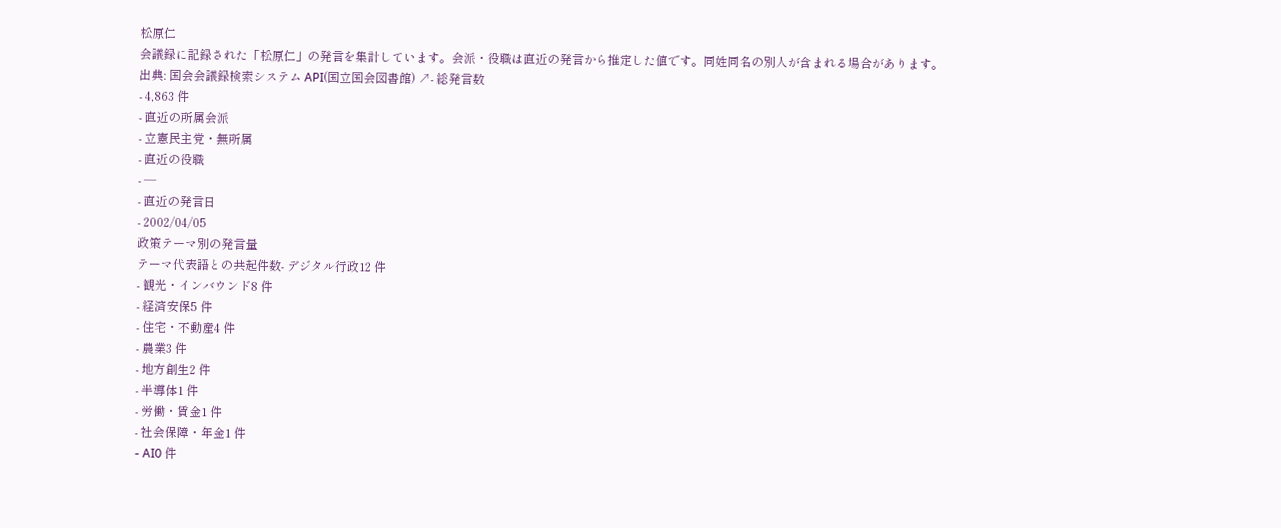松原仁
会議録に記録された「松原仁」の発言を集計しています。会派・役職は直近の発言から推定した値です。同姓同名の別人が含まれる場合があります。
出典: 国会会議録検索システム API(国立国会図書館) ↗- 総発言数
- 4,863 件
- 直近の所属会派
- 立憲民主党・無所属
- 直近の役職
- —
- 直近の発言日
- 2002/04/05
政策テーマ別の発言量
テーマ代表語との共起件数- デジタル行政12 件
- 観光・インバウンド8 件
- 経済安保5 件
- 住宅・不動産4 件
- 農業3 件
- 地方創生2 件
- 半導体1 件
- 労働・賃金1 件
- 社会保障・年金1 件
- AI0 件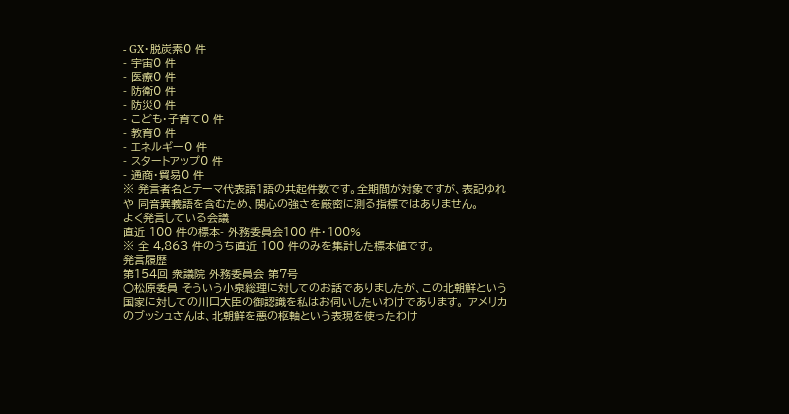- GX・脱炭素0 件
- 宇宙0 件
- 医療0 件
- 防衛0 件
- 防災0 件
- こども・子育て0 件
- 教育0 件
- エネルギー0 件
- スタートアップ0 件
- 通商・貿易0 件
※ 発言者名とテーマ代表語1語の共起件数です。全期間が対象ですが、表記ゆれや 同音異義語を含むため、関心の強さを厳密に測る指標ではありません。
よく発言している会議
直近 100 件の標本- 外務委員会100 件・100%
※ 全 4,863 件のうち直近 100 件のみを集計した標本値です。
発言履歴
第154回 衆議院 外務委員会 第7号
○松原委員 そういう小泉総理に対してのお話でありましたが、この北朝鮮という国家に対しての川口大臣の御認識を私はお伺いしたいわけであります。 アメリカのブッシュさんは、北朝鮮を悪の枢軸という表現を使ったわけ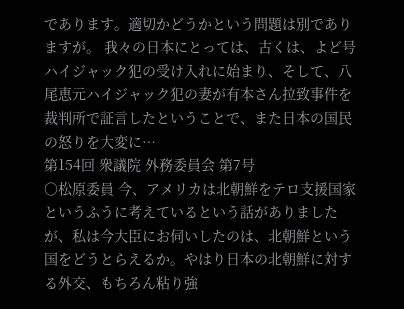であります。適切かどうかという問題は別でありますが。 我々の日本にとっては、古くは、よど号ハイジャック犯の受け入れに始まり、そして、八尾恵元ハイジャック犯の妻が有本さん拉致事件を裁判所で証言したということで、また日本の国民の怒りを大変に…
第154回 衆議院 外務委員会 第7号
○松原委員 今、アメリカは北朝鮮をテロ支援国家というふうに考えているという話がありましたが、私は今大臣にお伺いしたのは、北朝鮮という国をどうとらえるか。やはり日本の北朝鮮に対する外交、もちろん粘り強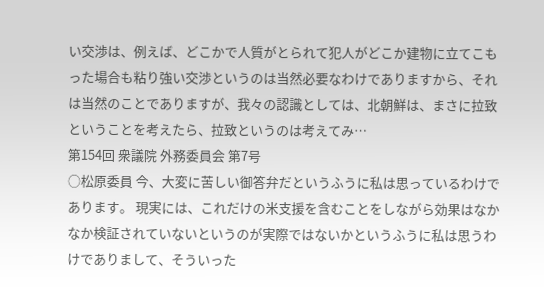い交渉は、例えば、どこかで人質がとられて犯人がどこか建物に立てこもった場合も粘り強い交渉というのは当然必要なわけでありますから、それは当然のことでありますが、我々の認識としては、北朝鮮は、まさに拉致ということを考えたら、拉致というのは考えてみ…
第154回 衆議院 外務委員会 第7号
○松原委員 今、大変に苦しい御答弁だというふうに私は思っているわけであります。 現実には、これだけの米支援を含むことをしながら効果はなかなか検証されていないというのが実際ではないかというふうに私は思うわけでありまして、そういった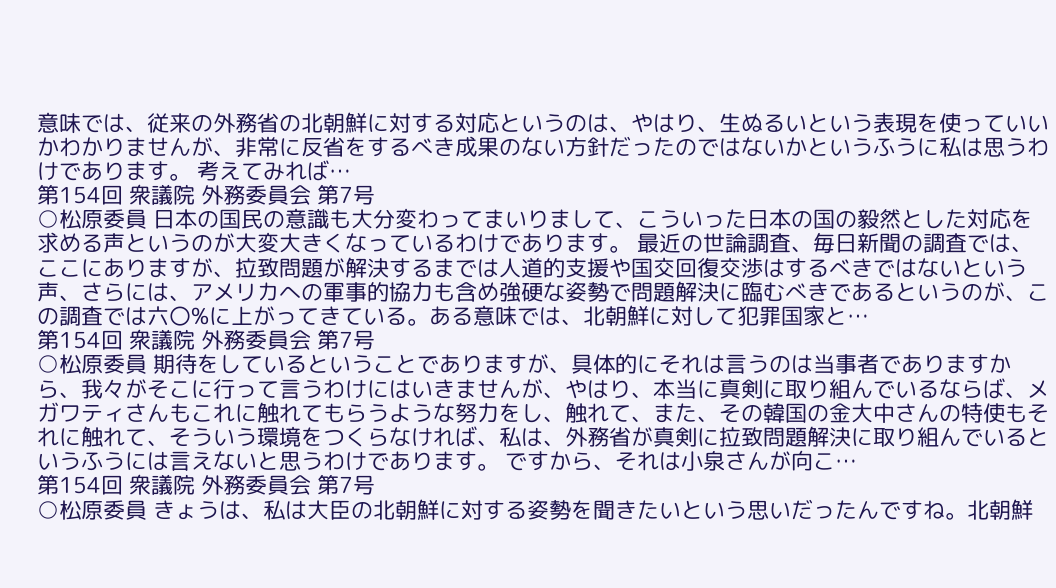意味では、従来の外務省の北朝鮮に対する対応というのは、やはり、生ぬるいという表現を使っていいかわかりませんが、非常に反省をするべき成果のない方針だったのではないかというふうに私は思うわけであります。 考えてみれば…
第154回 衆議院 外務委員会 第7号
○松原委員 日本の国民の意識も大分変わってまいりまして、こういった日本の国の毅然とした対応を求める声というのが大変大きくなっているわけであります。 最近の世論調査、毎日新聞の調査では、ここにありますが、拉致問題が解決するまでは人道的支援や国交回復交渉はするべきではないという声、さらには、アメリカへの軍事的協力も含め強硬な姿勢で問題解決に臨むべきであるというのが、この調査では六〇%に上がってきている。ある意味では、北朝鮮に対して犯罪国家と…
第154回 衆議院 外務委員会 第7号
○松原委員 期待をしているということでありますが、具体的にそれは言うのは当事者でありますから、我々がそこに行って言うわけにはいきませんが、やはり、本当に真剣に取り組んでいるならば、メガワティさんもこれに触れてもらうような努力をし、触れて、また、その韓国の金大中さんの特使もそれに触れて、そういう環境をつくらなければ、私は、外務省が真剣に拉致問題解決に取り組んでいるというふうには言えないと思うわけであります。 ですから、それは小泉さんが向こ…
第154回 衆議院 外務委員会 第7号
○松原委員 きょうは、私は大臣の北朝鮮に対する姿勢を聞きたいという思いだったんですね。北朝鮮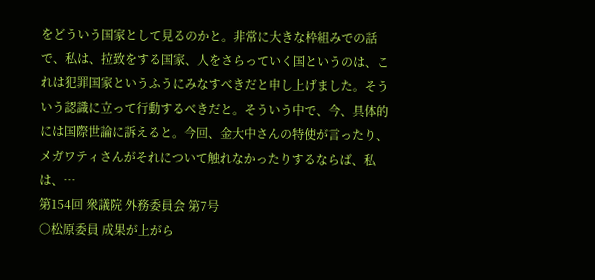をどういう国家として見るのかと。非常に大きな枠組みでの話で、私は、拉致をする国家、人をさらっていく国というのは、これは犯罪国家というふうにみなすべきだと申し上げました。そういう認識に立って行動するべきだと。そういう中で、今、具体的には国際世論に訴えると。今回、金大中さんの特使が言ったり、メガワティさんがそれについて触れなかったりするならば、私は、…
第154回 衆議院 外務委員会 第7号
○松原委員 成果が上がら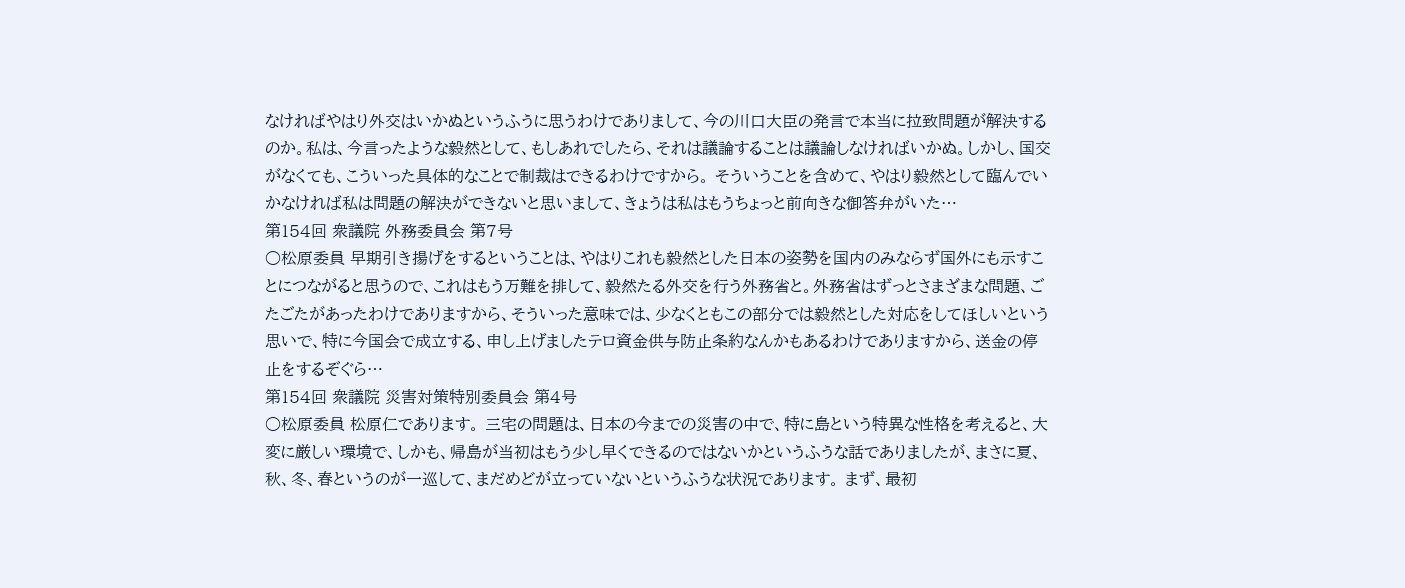なければやはり外交はいかぬというふうに思うわけでありまして、今の川口大臣の発言で本当に拉致問題が解決するのか。私は、今言ったような毅然として、もしあれでしたら、それは議論することは議論しなければいかぬ。しかし、国交がなくても、こういった具体的なことで制裁はできるわけですから。 そういうことを含めて、やはり毅然として臨んでいかなければ私は問題の解決ができないと思いまして、きょうは私はもうちょっと前向きな御答弁がいた…
第154回 衆議院 外務委員会 第7号
○松原委員 早期引き揚げをするということは、やはりこれも毅然とした日本の姿勢を国内のみならず国外にも示すことにつながると思うので、これはもう万難を排して、毅然たる外交を行う外務省と。外務省はずっとさまざまな問題、ごたごたがあったわけでありますから、そういった意味では、少なくともこの部分では毅然とした対応をしてほしいという思いで、特に今国会で成立する、申し上げましたテロ資金供与防止条約なんかもあるわけでありますから、送金の停止をするぞぐら…
第154回 衆議院 災害対策特別委員会 第4号
○松原委員 松原仁であります。 三宅の問題は、日本の今までの災害の中で、特に島という特異な性格を考えると、大変に厳しい環境で、しかも、帰島が当初はもう少し早くできるのではないかというふうな話でありましたが、まさに夏、秋、冬、春というのが一巡して、まだめどが立っていないというふうな状況であります。 まず、最初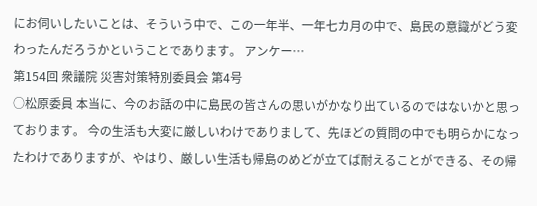にお伺いしたいことは、そういう中で、この一年半、一年七カ月の中で、島民の意識がどう変わったんだろうかということであります。 アンケー…
第154回 衆議院 災害対策特別委員会 第4号
○松原委員 本当に、今のお話の中に島民の皆さんの思いがかなり出ているのではないかと思っております。 今の生活も大変に厳しいわけでありまして、先ほどの質問の中でも明らかになったわけでありますが、やはり、厳しい生活も帰島のめどが立てば耐えることができる、その帰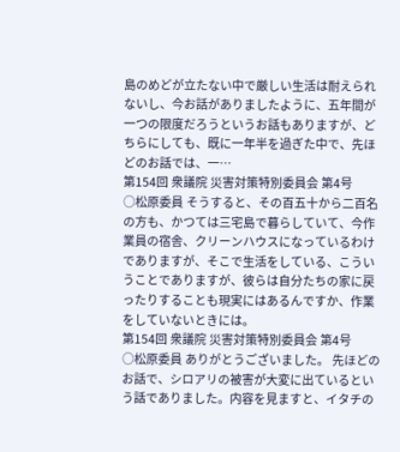島のめどが立たない中で厳しい生活は耐えられないし、今お話がありましたように、五年間が一つの限度だろうというお話もありますが、どちらにしても、既に一年半を過ぎた中で、先ほどのお話では、一…
第154回 衆議院 災害対策特別委員会 第4号
○松原委員 そうすると、その百五十から二百名の方も、かつては三宅島で暮らしていて、今作業員の宿舎、クリーンハウスになっているわけでありますが、そこで生活をしている、こういうことでありますが、彼らは自分たちの家に戻ったりすることも現実にはあるんですか、作業をしていないときには。
第154回 衆議院 災害対策特別委員会 第4号
○松原委員 ありがとうございました。 先ほどのお話で、シロアリの被害が大変に出ているという話でありました。内容を見ますと、イタチの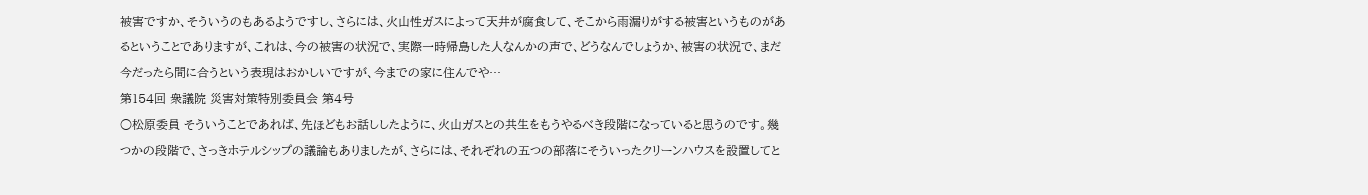被害ですか、そういうのもあるようですし、さらには、火山性ガスによって天井が腐食して、そこから雨漏りがする被害というものがあるということでありますが、これは、今の被害の状況で、実際一時帰島した人なんかの声で、どうなんでしょうか、被害の状況で、まだ今だったら間に合うという表現はおかしいですが、今までの家に住んでや…
第154回 衆議院 災害対策特別委員会 第4号
○松原委員 そういうことであれば、先ほどもお話ししたように、火山ガスとの共生をもうやるべき段階になっていると思うのです。幾つかの段階で、さっきホテルシップの議論もありましたが、さらには、それぞれの五つの部落にそういったクリーンハウスを設置してと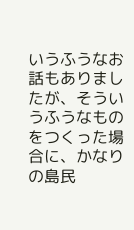いうふうなお話もありましたが、そういうふうなものをつくった場合に、かなりの島民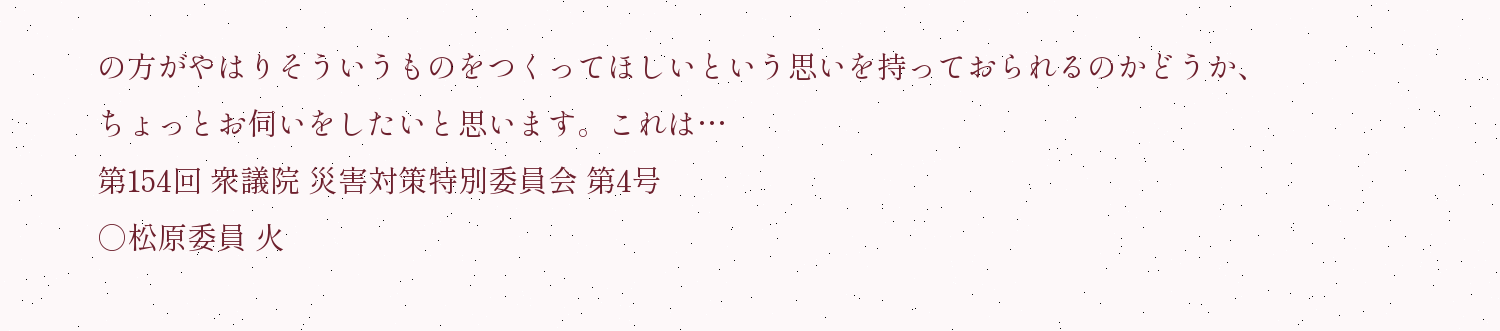の方がやはりそういうものをつくってほしいという思いを持っておられるのかどうか、ちょっとお伺いをしたいと思います。これは…
第154回 衆議院 災害対策特別委員会 第4号
○松原委員 火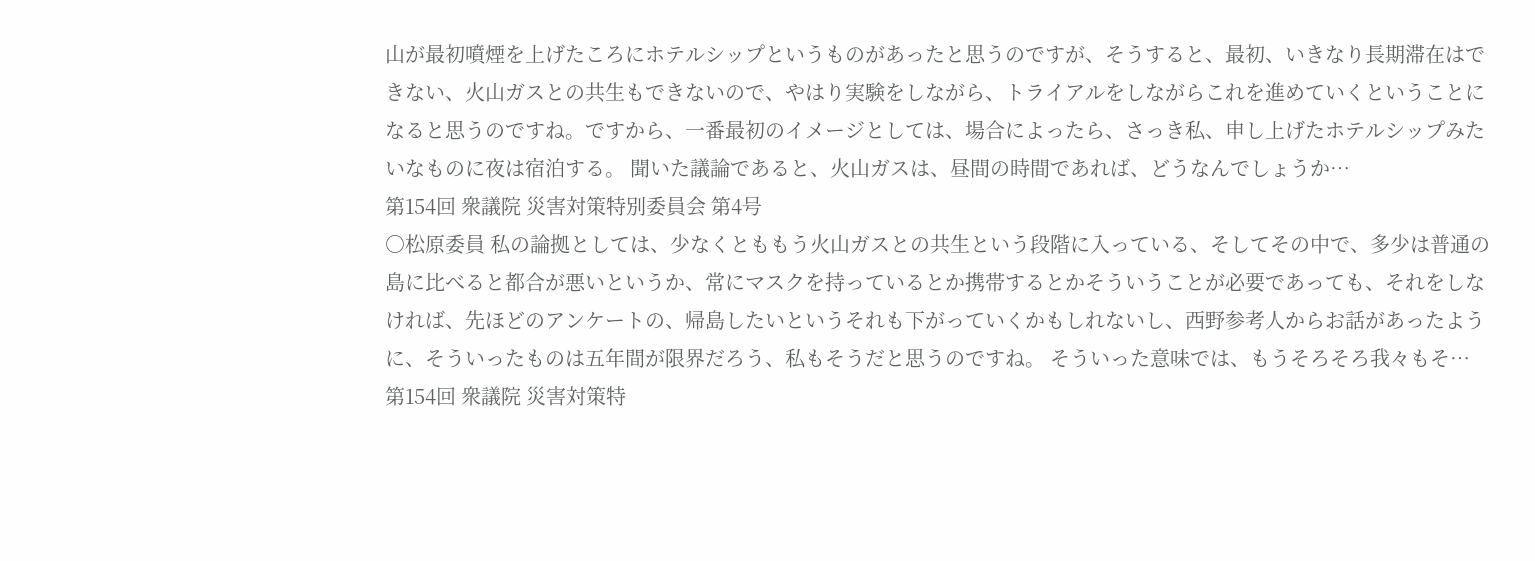山が最初噴煙を上げたころにホテルシップというものがあったと思うのですが、そうすると、最初、いきなり長期滞在はできない、火山ガスとの共生もできないので、やはり実験をしながら、トライアルをしながらこれを進めていくということになると思うのですね。ですから、一番最初のイメージとしては、場合によったら、さっき私、申し上げたホテルシップみたいなものに夜は宿泊する。 聞いた議論であると、火山ガスは、昼間の時間であれば、どうなんでしょうか…
第154回 衆議院 災害対策特別委員会 第4号
○松原委員 私の論拠としては、少なくとももう火山ガスとの共生という段階に入っている、そしてその中で、多少は普通の島に比べると都合が悪いというか、常にマスクを持っているとか携帯するとかそういうことが必要であっても、それをしなければ、先ほどのアンケートの、帰島したいというそれも下がっていくかもしれないし、西野参考人からお話があったように、そういったものは五年間が限界だろう、私もそうだと思うのですね。 そういった意味では、もうそろそろ我々もそ…
第154回 衆議院 災害対策特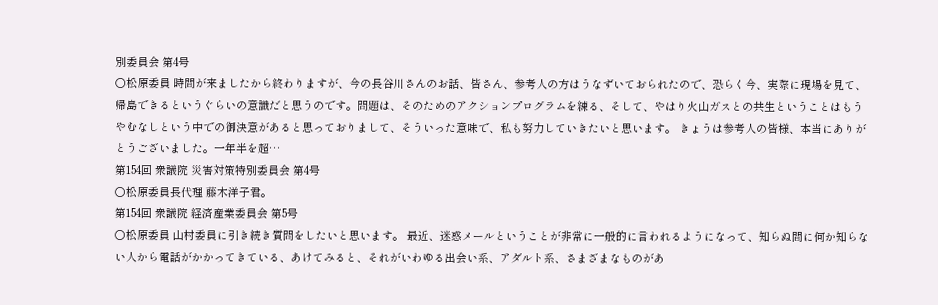別委員会 第4号
○松原委員 時間が来ましたから終わりますが、今の長谷川さんのお話、皆さん、参考人の方はうなずいておられたので、恐らく今、実際に現場を見て、帰島できるというぐらいの意識だと思うのです。問題は、そのためのアクションプログラムを練る、そして、やはり火山ガスとの共生ということはもうやむなしという中での御決意があると思っておりまして、そういった意味で、私も努力していきたいと思います。 きょうは参考人の皆様、本当にありがとうございました。一年半を超…
第154回 衆議院 災害対策特別委員会 第4号
○松原委員長代理 藤木洋子君。
第154回 衆議院 経済産業委員会 第5号
○松原委員 山村委員に引き続き質問をしたいと思います。 最近、迷惑メールということが非常に一般的に言われるようになって、知らぬ間に何か知らない人から電話がかかってきている、あけてみると、それがいわゆる出会い系、アダルト系、さまざまなものがあ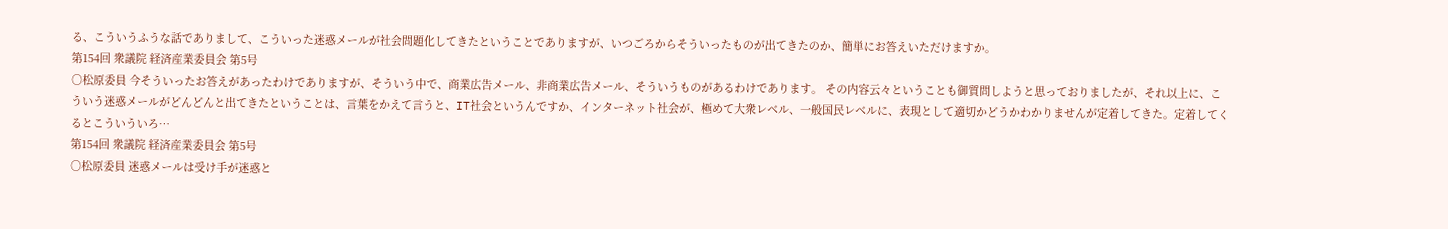る、こういうふうな話でありまして、こういった迷惑メールが社会問題化してきたということでありますが、いつごろからそういったものが出てきたのか、簡単にお答えいただけますか。
第154回 衆議院 経済産業委員会 第5号
○松原委員 今そういったお答えがあったわけでありますが、そういう中で、商業広告メール、非商業広告メール、そういうものがあるわけであります。 その内容云々ということも御質問しようと思っておりましたが、それ以上に、こういう迷惑メールがどんどんと出てきたということは、言葉をかえて言うと、IT社会というんですか、インターネット社会が、極めて大衆レベル、一般国民レベルに、表現として適切かどうかわかりませんが定着してきた。定着してくるとこういういろ…
第154回 衆議院 経済産業委員会 第5号
○松原委員 迷惑メールは受け手が迷惑と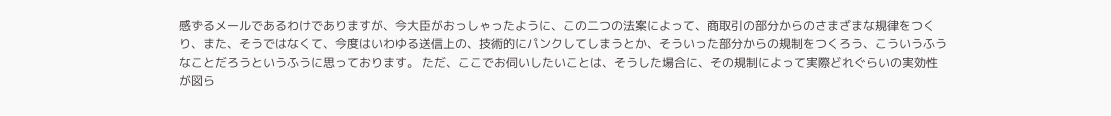感ずるメールであるわけでありますが、今大臣がおっしゃったように、この二つの法案によって、商取引の部分からのさまざまな規律をつくり、また、そうではなくて、今度はいわゆる送信上の、技術的にパンクしてしまうとか、そういった部分からの規制をつくろう、こういうふうなことだろうというふうに思っております。 ただ、ここでお伺いしたいことは、そうした場合に、その規制によって実際どれぐらいの実効性が図ら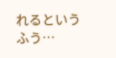れるというふう…